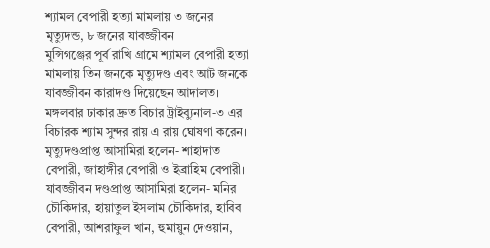শ্যামল বেপারী হত্যা মামলায় ৩ জনের মৃত্যুদন্ড, ৮ জনের যাবজ্জীবন
মুন্সিগঞ্জের পূর্ব রাখি গ্রামে শ্যামল বেপারী হত্যা মামলায় তিন জনকে মৃত্যুদণ্ড এবং আট জনকে যাবজ্জীবন কারাদণ্ড দিয়েছেন আদালত।
মঙ্গলবার ঢাকার দ্রুত বিচার ট্রাইব্যুনাল-৩ এর বিচারক শ্যাম সুন্দর রায় এ রায় ঘোষণা করেন। মৃত্যুদণ্ডপ্রাপ্ত আসামিরা হলেন- শাহাদাত বেপারী, জাহাঙ্গীর বেপারী ও ইব্রাহিম বেপারী। যাবজ্জীবন দণ্ডপ্রাপ্ত আসামিরা হলেন- মনির চৌকিদার, হায়াতুল ইসলাম চৌকিদার, হাবিব বেপারী, আশরাফুল খান, হুমায়ুন দেওয়ান,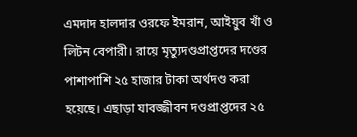এমদাদ হালদার ওরফে ইমরান, আইয়ুব খাঁ ও লিটন বেপারী। রায়ে মৃত্যুদণ্ডপ্রাপ্তদের দণ্ডের পাশাপাশি ২৫ হাজার টাকা অর্থদণ্ড করা হয়েছে। এছাড়া যাবজ্জীবন দণ্ডপ্রাপ্তদের ২৫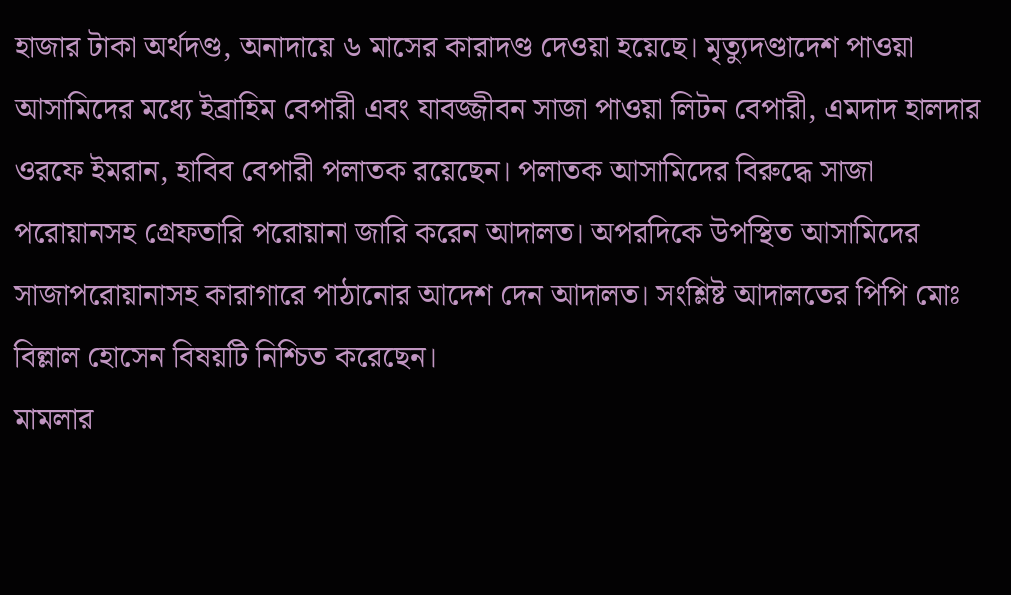হাজার টাকা অর্থদণ্ড, অনাদায়ে ৬ মাসের কারাদণ্ড দেওয়া হয়েছে। মৃত্যুদণ্ডাদেশ পাওয়া আসামিদের মধ্যে ইব্রাহিম বেপারী এবং যাবজ্জীবন সাজা পাওয়া লিটন বেপারী, এমদাদ হালদার ওরফে ইমরান, হাবিব বেপারী পলাতক রয়েছেন। পলাতক আসামিদের বিরুদ্ধে সাজা পরোয়ানসহ গ্রেফতারি পরোয়ানা জারি করেন আদালত। অপরদিকে উপস্থিত আসামিদের সাজাপরোয়ানাসহ কারাগারে পাঠানোর আদেশ দেন আদালত। সংশ্লিষ্ট আদালতের পিপি মোঃ বিল্লাল হোসেন বিষয়টি নিশ্চিত করেছেন।
মামলার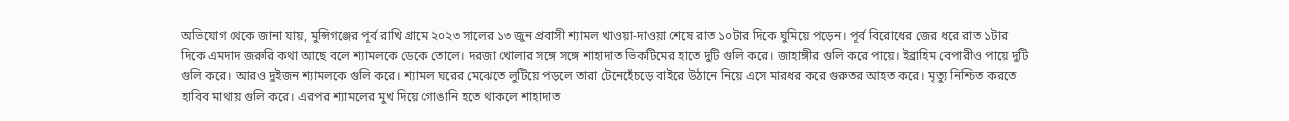অভিযোগ থেকে জানা যায়, মুন্সিগঞ্জের পূর্ব রাখি গ্রামে ২০২৩ সালের ১৩ জুন প্রবাসী শ্যামল খাওয়া-দাওয়া শেষে রাত ১০টার দিকে ঘুমিয়ে পড়েন। পূর্ব বিরোধের জের ধরে রাত ১টার দিকে এমদাদ জরুরি কথা আছে বলে শ্যামলকে ডেকে তোলে। দরজা খোলার সঙ্গে সঙ্গে শাহাদাত ভিকটিমের হাতে দুটি গুলি করে। জাহাঙ্গীর গুলি করে পায়ে। ইব্রাহিম বেপারীও পায়ে দুটি গুলি করে। আরও দুইজন শ্যামলকে গুলি করে। শ্যামল ঘরের মেঝেতে লুটিয়ে পড়লে তারা টেনেহেঁচড়ে বাইরে উঠানে নিয়ে এসে মারধর করে গুরুতর আহত করে। মৃত্যু নিশ্চিত করতে হাবিব মাথায় গুলি করে। এরপর শ্যামলের মুখ দিয়ে গোঙানি হতে থাকলে শাহাদাত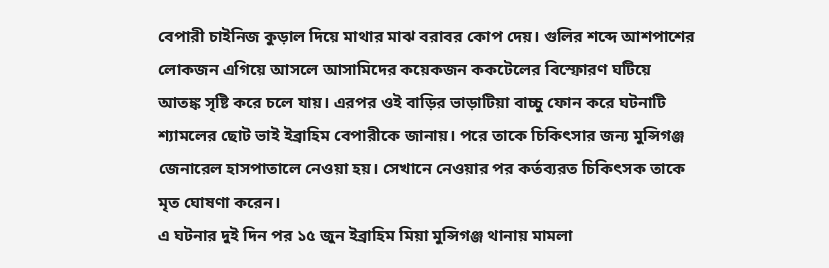বেপারী চাইনিজ কুড়াল দিয়ে মাথার মাঝ বরাবর কোপ দেয়। গুলির শব্দে আশপাশের লোকজন এগিয়ে আসলে আসামিদের কয়েকজন ককটেলের বিস্ফোরণ ঘটিয়ে আতঙ্ক সৃষ্টি করে চলে যায়। এরপর ওই বাড়ির ভাড়াটিয়া বাচ্চু ফোন করে ঘটনাটি শ্যামলের ছোট ভাই ইব্রাহিম বেপারীকে জানায়। পরে তাকে চিকিৎসার জন্য মুন্সিগঞ্জ জেনারেল হাসপাতালে নেওয়া হয়। সেখানে নেওয়ার পর কর্তব্যরত চিকিৎসক তাকে মৃত ঘোষণা করেন।
এ ঘটনার দুই দিন পর ১৫ জুন ইব্রাহিম মিয়া মুন্সিগঞ্জ থানায় মামলা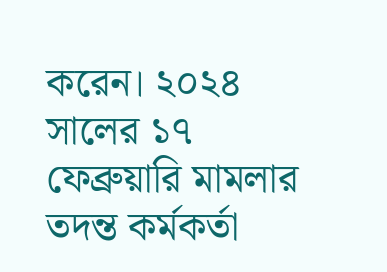করেন। ২০২৪ সালের ১৭ ফেব্রুয়ারি মামলার তদন্ত কর্মকর্তা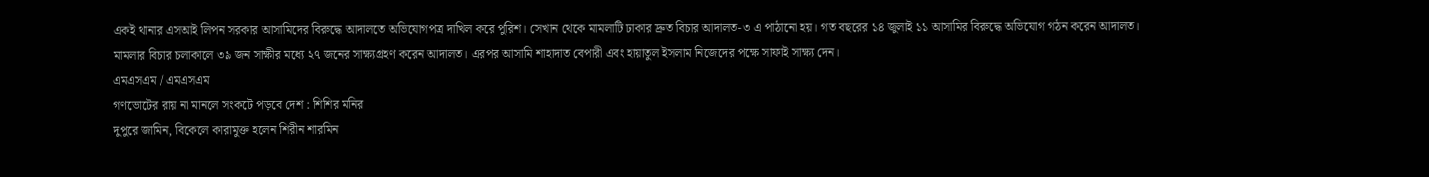একই থানার এসআই লিপন সরকার আসামিদের বিরুদ্ধে আদালতে অভিযোগপত্র দাখিল করে পুরিশ। সেখান থেকে মামলাটি ঢাকার দ্রুত বিচার আদালত-৩ এ পাঠানো হয়। গত বছরের ১৪ জুলাই ১১ আসামির বিরুদ্ধে অভিযোগ গঠন করেন আদালত।
মামলার বিচার চলাকালে ৩৯ জন সাক্ষীর মধ্যে ২৭ জনের সাক্ষ্যগ্রহণ করেন আদালত। এরপর আসামি শাহাদাত বেপারী এবং হায়াতুল ইসলাম নিজেদের পক্ষে সাফাই সাক্ষ্য দেন।
এমএসএম / এমএসএম
গণভোটের রায় না মানলে সংকটে পড়বে দেশ : শিশির মনির
দুপুরে জামিন, বিকেলে কারামুক্ত হলেন শিরীন শারমিন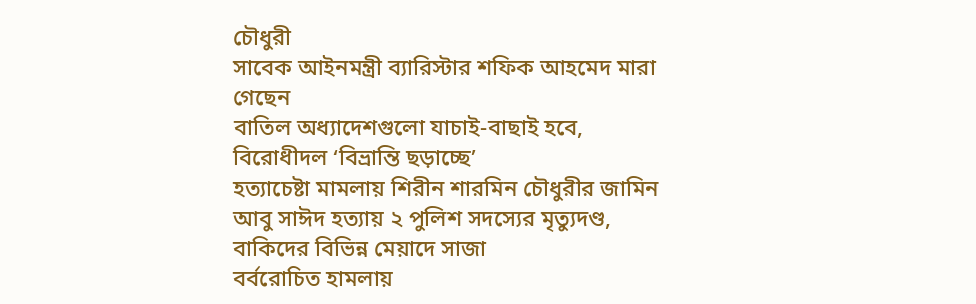চৌধুরী
সাবেক আইনমন্ত্রী ব্যারিস্টার শফিক আহমেদ মারা গেছেন
বাতিল অধ্যাদেশগুলো যাচাই-বাছাই হবে, বিরোধীদল ‘বিভ্রান্তি ছড়াচ্ছে’
হত্যাচেষ্টা মামলায় শিরীন শারমিন চৌধুরীর জামিন
আবু সাঈদ হত্যায় ২ পুলিশ সদস্যের মৃত্যুদণ্ড, বাকিদের বিভিন্ন মেয়াদে সাজা
বর্বরোচিত হামলায়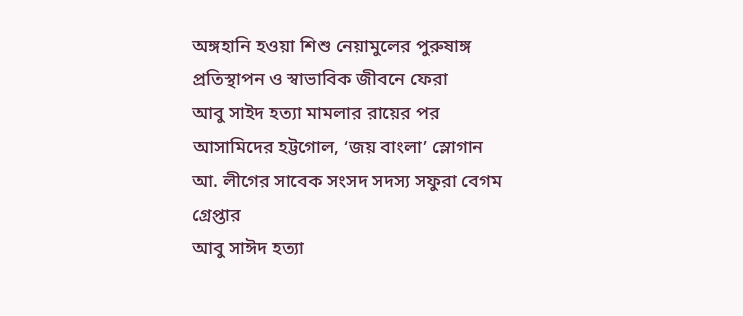অঙ্গহানি হওয়া শিশু নেয়ামুলের পুরুষাঙ্গ প্রতিস্থাপন ও স্বাভাবিক জীবনে ফেরা
আবু সাইদ হত্যা মামলার রায়ের পর আসামিদের হট্টগোল, ‘জয় বাংলা’ স্লোগান
আ. লীগের সাবেক সংসদ সদস্য সফুরা বেগম গ্রেপ্তার
আবু সাঈদ হত্যা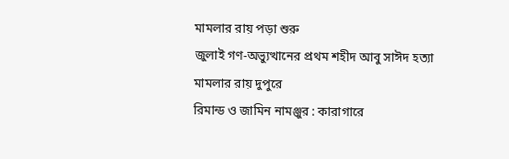মামলার রায় পড়া শুরু
জুলাই গণ-অভ্যুত্থানের প্রথম শহীদ আবু সাঈদ হত্যা মামলার রায় দুপুরে
রিমান্ড ও জামিন নামঞ্জুর : কারাগারে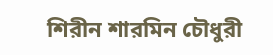শিরীন শারমিন চৌধুরী